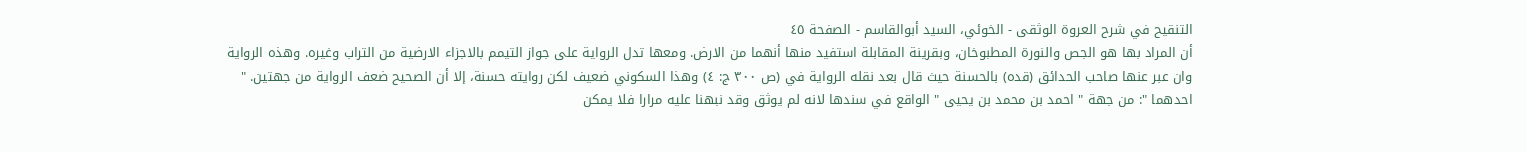التنقيح في شرح العروة الوثقى - الخوئي، السيد أبوالقاسم - الصفحة ٤٥
أن المراد بها هو الجص والنورة المطبوخان، وبقرينة المقابلة استفيد منها أنهما من الارض. ومعها تدل الرواية على جواز التيمم بالاجزاء الارضية من التراب وغيره. وهذه الرواية وان عبر عنها صاحب الحدائق (قده) بالحسنة حيث قال بعد نقله الرواية في (ص ٣٠٠ ج: ٤) وهذا السكوني ضعيف لكن روايته حسنة، إلا أن الصحيح ضعف الرواية من جهتين. " احدهما ": من جهة " احمد بن محمد بن يحيى " الواقع في سندها لانه لم يوثق وقد نبهنا عليه مرارا فلا يمكن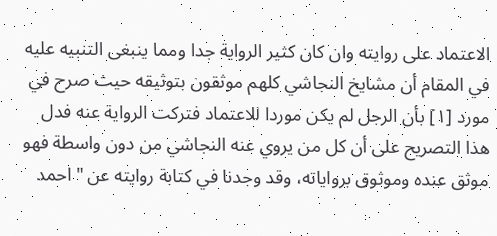الاعتماد على روايته وان كان كثير الرواية جدا ومما ينبغى التنبيه عليه في المقام أن مشايخ النجاشي كلهم موثقون بتوثيقه حيث صرح في مورد [١] بأن الرجل لم يكن موردا للاعتماد فتركت الرواية عنه فدل هذا التصريح على أن كل من يروي عنه النجاشي من دون واسطة فهو موثق عنده وموثوق برواياته، وقد وجدنا في كتابة روايته عن " احمد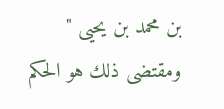بن محمد بن يحيى " ومقتضى ذلك هو الحكم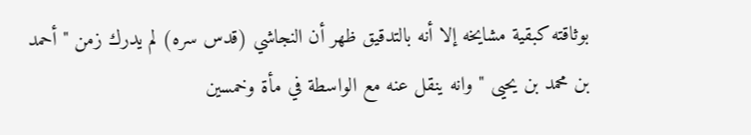بوثاقته كبقية مشايخه إلا أنه بالتدقيق ظهر أن النجاشي (قدس سره) لم يدرك زمن " أحمد بن محمد بن يحيى " وانه ينقل عنه مع الواسطة في مأة وخمسين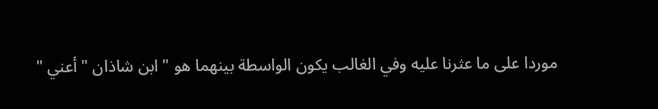موردا على ما عثرنا عليه وفي الغالب يكون الواسطة بينهما هو " ابن شاذان " أعني "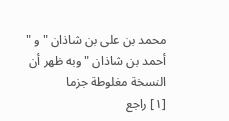محمد بن على بن شاذان " و " أحمد بن شاذان " وبه ظهر أن النسخة مغلوطة جزما
[١] راجع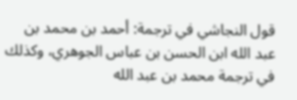قول النجاشي في ترجمة: أحمد بن محمد بن عبد الله ابن الحسن بن عباس الجوهري، وكذلك في ترجمة محمد بن عبد الله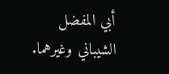أبي المفضل الشيباني وغيرهما.